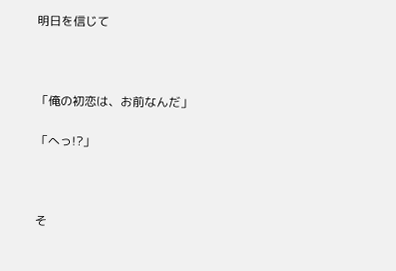明日を信じて



「俺の初恋は、お前なんだ」

「へっ!?」



そ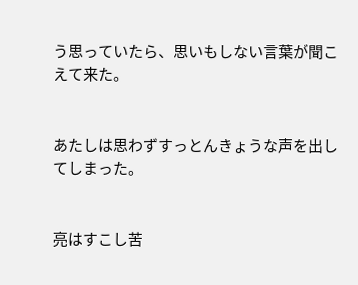う思っていたら、思いもしない言葉が聞こえて来た。


あたしは思わずすっとんきょうな声を出してしまった。


亮はすこし苦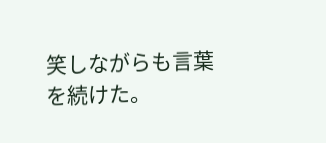笑しながらも言葉を続けた。